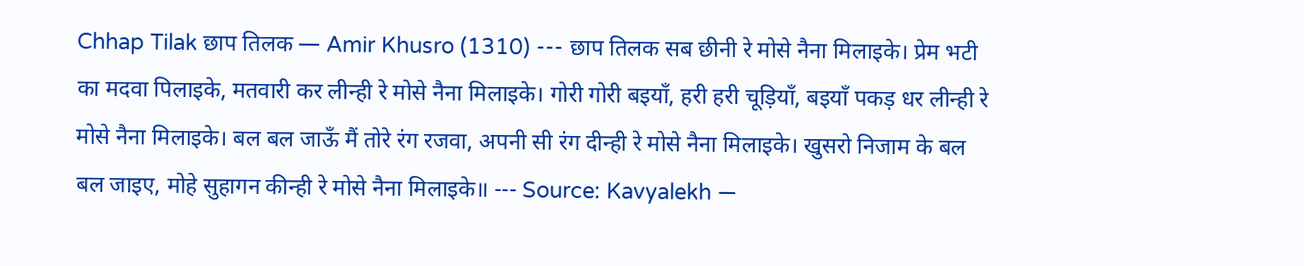Chhap Tilak छाप तिलक — Amir Khusro (1310) --- छाप तिलक सब छीनी रे मोसे नैना मिलाइके। प्रेम भटी का मदवा पिलाइके, मतवारी कर लीन्ही रे मोसे नैना मिलाइके। गोरी गोरी बइयाँ, हरी हरी चूड़ियाँ, बइयाँ पकड़ धर लीन्ही रे मोसे नैना मिलाइके। बल बल जाऊँ मैं तोरे रंग रजवा, अपनी सी रंग दीन्ही रे मोसे नैना मिलाइके। खुसरो निजाम के बल बल जाइए, मोहे सुहागन कीन्ही रे मोसे नैना मिलाइके॥ --- Source: Kavyalekh —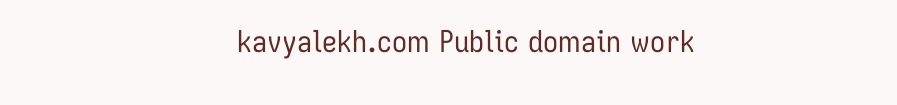kavyalekh.com Public domain work